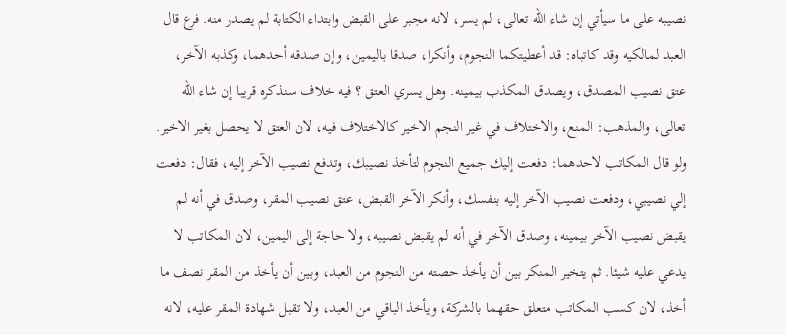نصيبه على ما سيأتي إن شاء الله تعالى، لم يسر، لانه مجبر على القبض وابتداء الكتابة لم يصدر منه. فرع قال العبد لمالكيه وقد كاتباه: قد أعطيتكما النجوم، وأنكرا، صدقا باليمين، وإن صدقه أحدهما، وكذبه الآخر، عتق نصيب المصدق، ويصدق المكذب بيمينه. وهل يسري العتق ؟ فيه خلاف سنذكره قريبا إن شاء الله تعالى، والمذهب: المنع، والاختلاف في غير النجم الاخير كالاختلاف فيه، لان العتق لا يحصل بغير الاخير. ولو قال المكاتب لاحدهما: دفعت إليك جميع النجوم لتأخذ نصيبك، وتدفع نصيب الآخر إليه، فقال: دفعت إلي نصيبي، ودفعت نصيب الآخر إليه بنفسك، وأنكر الآخر القبض، عتق نصيب المقر، وصدق في أنه لم يقبض نصيب الآخر بيمينه، وصدق الآخر في أنه لم يقبض نصيبه، ولا حاجة إلى اليمين، لان المكاتب لا يدعي عليه شيئا. ثم يتخير المنكر بين أن يأخذ حصته من النجوم من العبد، وبين أن يأخذ من المقر نصف ما أخذ، لان كسب المكاتب متعلق حقهما بالشركة، ويأخذ الباقي من العبد، ولا تقبل شهادة المقر عليه، لانه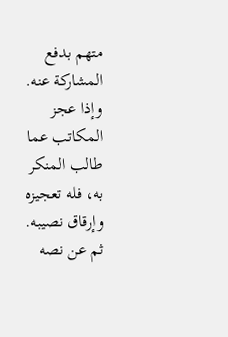متهم بدفع المشاركة عنه. وإذا عجز المكاتب عما طالب المنكر به، فله تعجيزه وإرقاق نصيبه. ثم عن نصه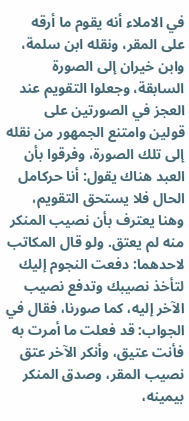في الاملاء أنه يقوم ما أرقه على المقر، ونقله ابن سلمة، وابن خيران إلى الصورة السابقة، وجعلوا التقويم عند العجز في الصورتين على قولين وامتنع الجمهور من نقله إلى تلك الصورة، وفرقوا بأن العبد هناك يقول: أنا حركامل الحال فلا يستحق التقويم، وهنا يعترف بأن نصيب المنكر منه لم يعتق. ولو قال المكاتب لاحدهما: دفعت النجوم إليك لتأخذ نصيبك وتدفع نصيب الآخر إليه، كما صورنا، فقال في الجواب: قد فعلت ما أمرت به فأنت عتيق، وأنكر الآخر عتق نصيب المقر، وصدق المنكر بيمينه،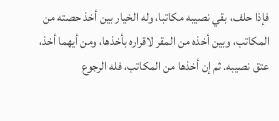فإذا حلف، بقي نصيبه مكاتبا، وله الخيار بين أخذ حصته من المكاتب، وبين أخذه من المقر لاقراره بأخذها، ومن أيهما أخذ، عتق نصيبه. ثم إن أخذها من المكاتب، فله الرجوع